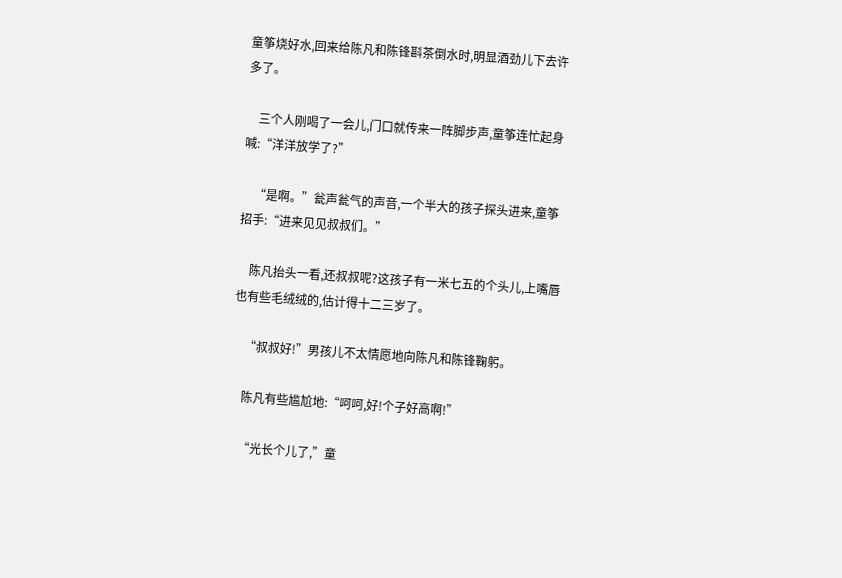童筝烧好水,回来给陈凡和陈锋斟茶倒水时,明显酒劲儿下去许多了。

    三个人刚喝了一会儿,门口就传来一阵脚步声,童筝连忙起身喊:“洋洋放学了?”

    “是啊。”瓮声瓮气的声音,一个半大的孩子探头进来,童筝招手:“进来见见叔叔们。”

    陈凡抬头一看,还叔叔呢?这孩子有一米七五的个头儿,上嘴唇也有些毛绒绒的,估计得十二三岁了。

    “叔叔好!”男孩儿不太情愿地向陈凡和陈锋鞠躬。

    陈凡有些尴尬地:“呵呵,好!个子好高啊!”

    “光长个儿了,”童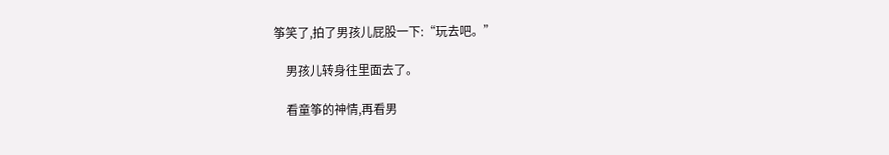筝笑了,拍了男孩儿屁股一下:“玩去吧。”

    男孩儿转身往里面去了。

    看童筝的神情,再看男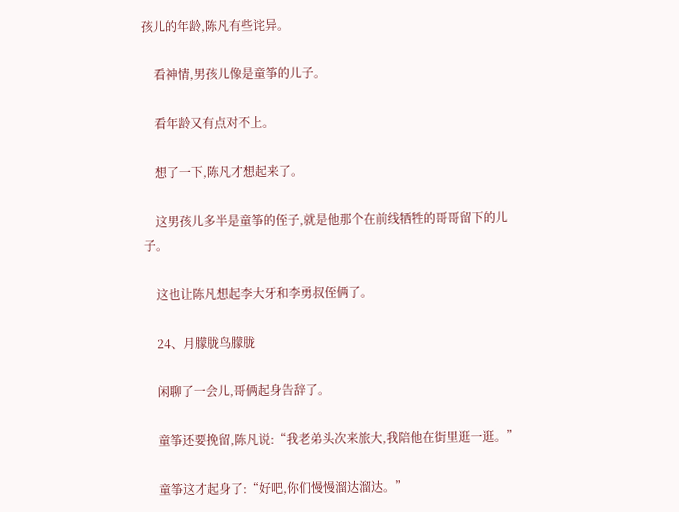孩儿的年龄,陈凡有些诧异。

    看神情,男孩儿像是童筝的儿子。

    看年龄又有点对不上。

    想了一下,陈凡才想起来了。

    这男孩儿多半是童筝的侄子,就是他那个在前线牺牲的哥哥留下的儿子。

    这也让陈凡想起李大牙和李勇叔侄俩了。

    24、月朦胧鸟朦胧

    闲聊了一会儿,哥俩起身告辞了。

    童筝还要挽留,陈凡说:“我老弟头次来旅大,我陪他在街里逛一逛。”

    童筝这才起身了:“好吧,你们慢慢溜达溜达。”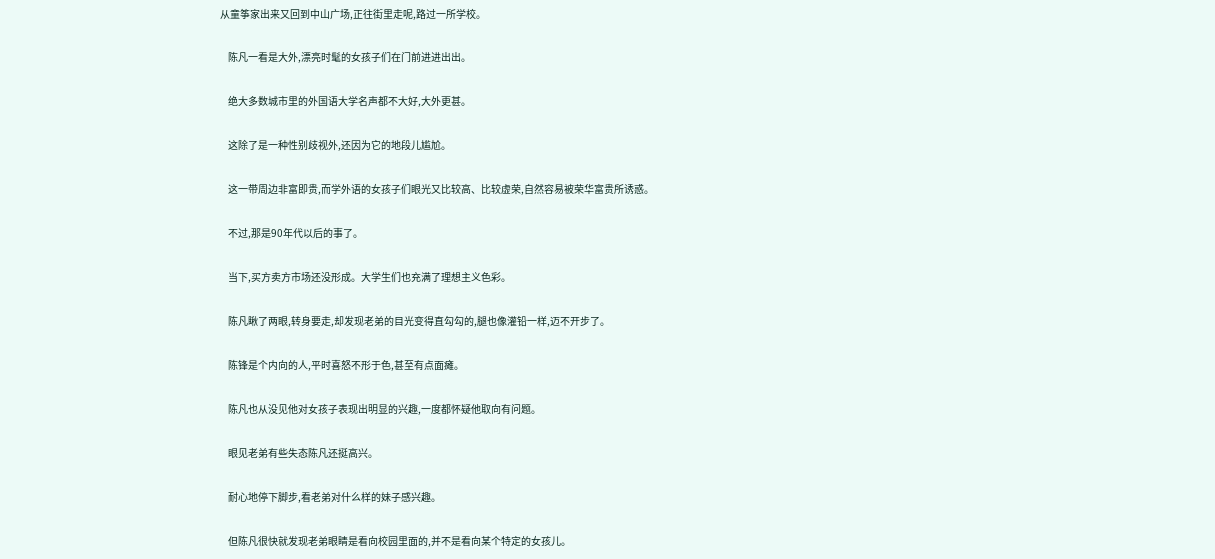从童筝家出来又回到中山广场,正往街里走呢,路过一所学校。

    陈凡一看是大外,漂亮时髦的女孩子们在门前进进出出。

    绝大多数城市里的外国语大学名声都不大好,大外更甚。

    这除了是一种性别歧视外,还因为它的地段儿尴尬。

    这一带周边非富即贵,而学外语的女孩子们眼光又比较高、比较虚荣,自然容易被荣华富贵所诱惑。

    不过,那是90年代以后的事了。

    当下,买方卖方市场还没形成。大学生们也充满了理想主义色彩。

    陈凡瞅了两眼,转身要走,却发现老弟的目光变得直勾勾的,腿也像灌铅一样,迈不开步了。

    陈锋是个内向的人,平时喜怒不形于色,甚至有点面瘫。

    陈凡也从没见他对女孩子表现出明显的兴趣,一度都怀疑他取向有问题。

    眼见老弟有些失态陈凡还挺高兴。

    耐心地停下脚步,看老弟对什么样的妹子感兴趣。

    但陈凡很快就发现老弟眼睛是看向校园里面的,并不是看向某个特定的女孩儿。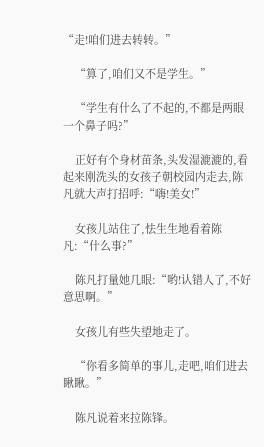“走!咱们进去转转。”

    “算了,咱们又不是学生。”

    “学生有什么了不起的,不都是两眼一个鼻子吗?”

    正好有个身材苗条,头发湿漉漉的,看起来刚洗头的女孩子朝校园内走去,陈凡就大声打招呼:“嗨!美女!”

    女孩儿站住了,怯生生地看着陈凡:“什么事?”

    陈凡打量她几眼:“哟!认错人了,不好意思啊。”

    女孩儿有些失望地走了。

    “你看多简单的事儿,走吧,咱们进去瞅瞅。”

    陈凡说着来拉陈锋。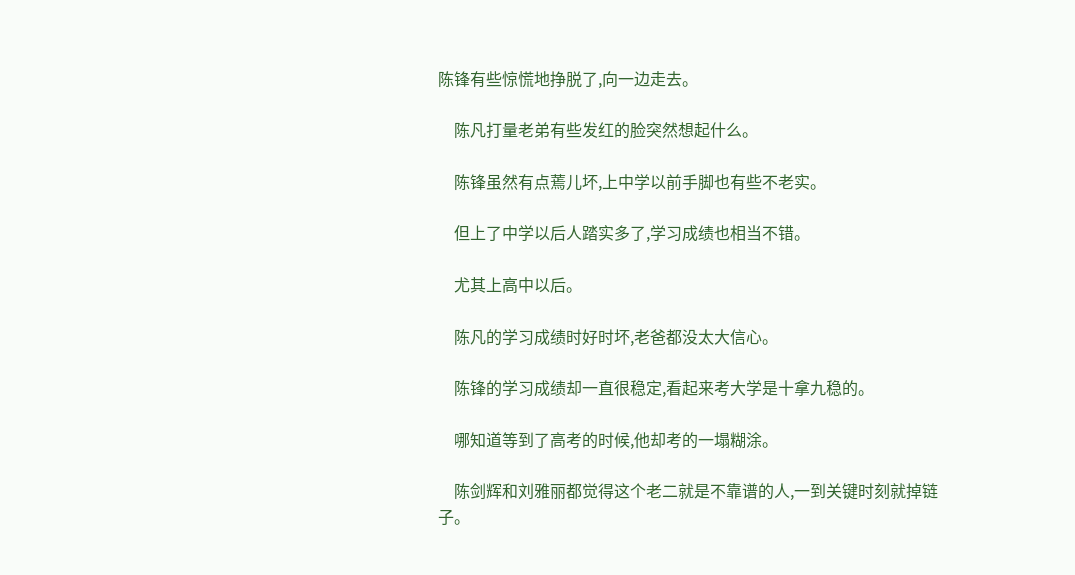陈锋有些惊慌地挣脱了,向一边走去。

    陈凡打量老弟有些发红的脸突然想起什么。

    陈锋虽然有点蔫儿坏,上中学以前手脚也有些不老实。

    但上了中学以后人踏实多了,学习成绩也相当不错。

    尤其上高中以后。

    陈凡的学习成绩时好时坏,老爸都没太大信心。

    陈锋的学习成绩却一直很稳定,看起来考大学是十拿九稳的。

    哪知道等到了高考的时候,他却考的一塌糊涂。

    陈剑辉和刘雅丽都觉得这个老二就是不靠谱的人,一到关键时刻就掉链子。